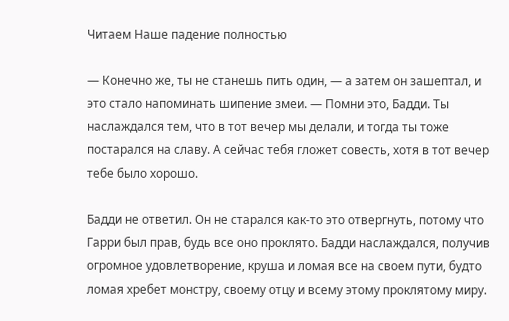Читаем Наше падение полностью

— Конечно же, ты не станешь пить один, — а затем он зашептал, и это стало напоминать шипение змеи. — Помни это, Бадди. Ты наслаждался тем, что в тот вечер мы делали, и тогда ты тоже постарался на славу. А сейчас тебя гложет совесть, хотя в тот вечер тебе было хорошо.

Бадди не ответил. Он не старался как-то это отвергнуть, потому что Гарри был прав, будь все оно проклято. Бадди наслаждался, получив огромное удовлетворение, круша и ломая все на своем пути, будто ломая хребет монстру, своему отцу и всему этому проклятому миру.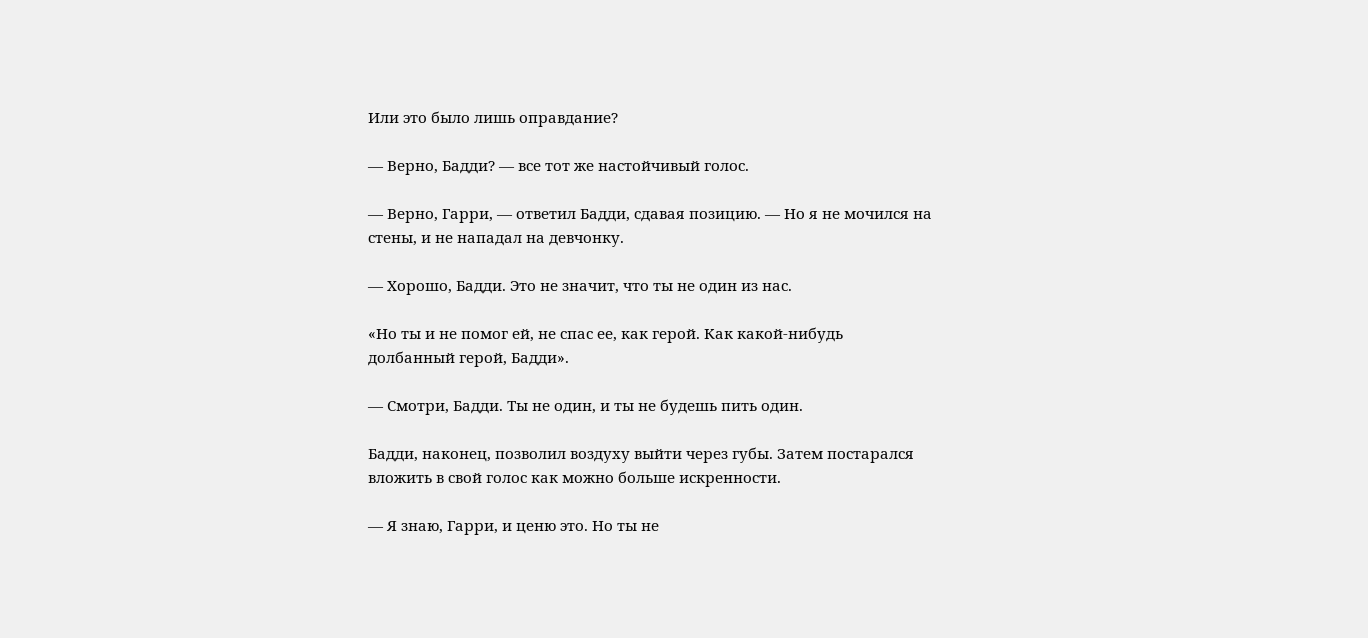Или это было лишь оправдание?

— Верно, Бадди? — все тот же настойчивый голос.

— Верно, Гарри, — ответил Бадди, сдавая позицию. — Но я не мочился на стены, и не нападал на девчонку.

— Хорошо, Бадди. Это не значит, что ты не один из нас.

«Но ты и не помог ей, не спас ее, как герой. Как какой-нибудь долбанный герой, Бадди».

— Смотри, Бадди. Ты не один, и ты не будешь пить один.

Бадди, наконец, позволил воздуху выйти через губы. Затем постарался вложить в свой голос как можно больше искренности.

— Я знаю, Гарри, и ценю это. Но ты не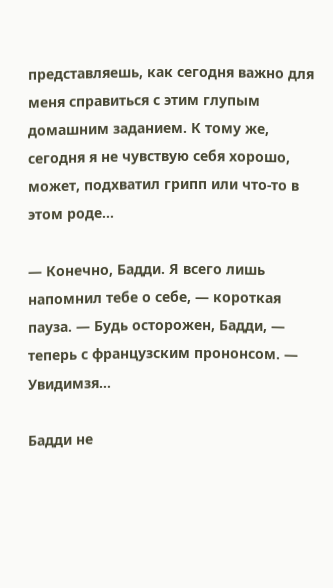представляешь, как сегодня важно для меня справиться с этим глупым домашним заданием. К тому же, сегодня я не чувствую себя хорошо, может, подхватил грипп или что-то в этом роде…

— Конечно, Бадди. Я всего лишь напомнил тебе о себе, — короткая пауза. — Будь осторожен, Бадди, — теперь с французским прононсом. — Увидимзя…

Бадди не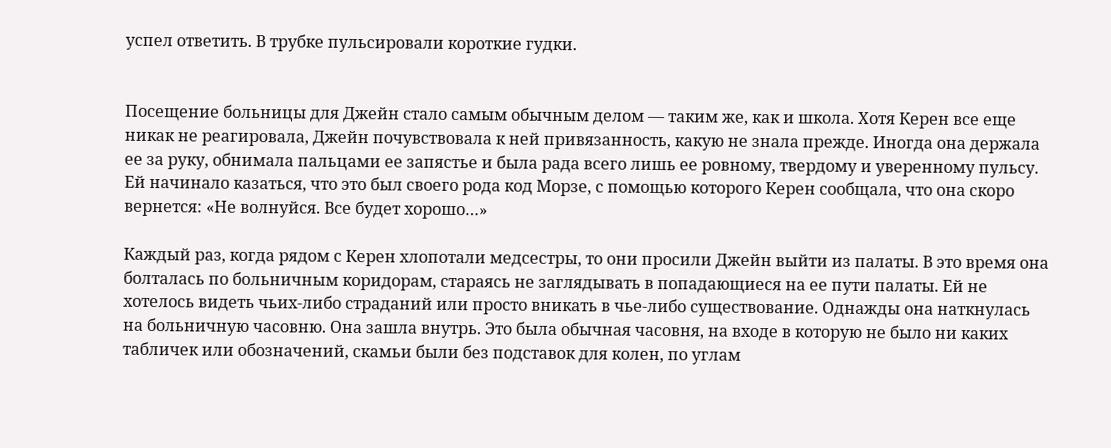успел ответить. В трубке пульсировали короткие гудки.


Посещение больницы для Джейн стало самым обычным делом — таким же, как и школа. Хотя Керен все еще никак не реагировала, Джейн почувствовала к ней привязанность, какую не знала прежде. Иногда она держала ее за руку, обнимала пальцами ее запястье и была рада всего лишь ее ровному, твердому и уверенному пульсу. Ей начинало казаться, что это был своего рода код Морзе, с помощью которого Керен сообщала, что она скоро вернется: «Не волнуйся. Все будет хорошо…»

Каждый раз, когда рядом с Керен хлопотали медсестры, то они просили Джейн выйти из палаты. В это время она болталась по больничным коридорам, стараясь не заглядывать в попадающиеся на ее пути палаты. Ей не хотелось видеть чьих-либо страданий или просто вникать в чье-либо существование. Однажды она наткнулась на больничную часовню. Она зашла внутрь. Это была обычная часовня, на входе в которую не было ни каких табличек или обозначений, скамьи были без подставок для колен, по углам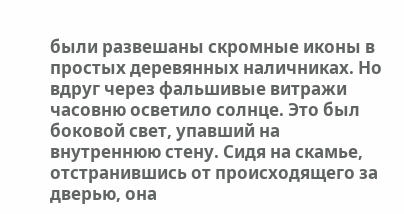были развешаны скромные иконы в простых деревянных наличниках. Но вдруг через фальшивые витражи часовню осветило солнце. Это был боковой свет, упавший на внутреннюю стену. Сидя на скамье, отстранившись от происходящего за дверью, она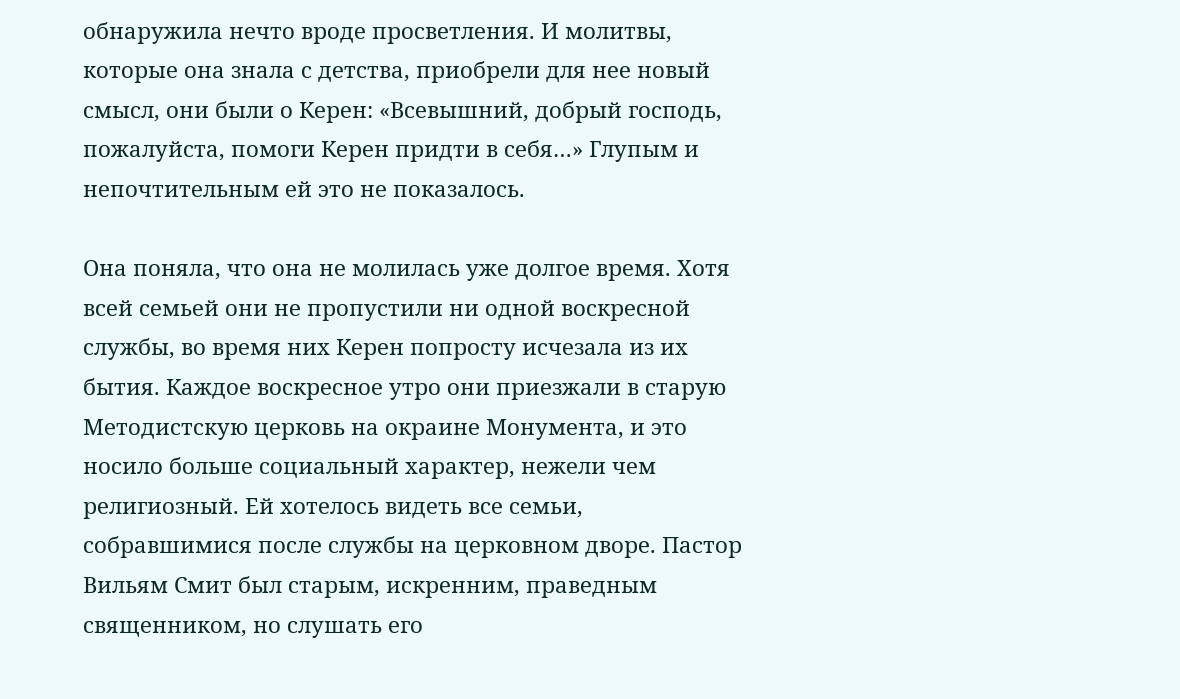обнаружила нечто вроде просветления. И молитвы, которые она знала с детства, приобрели для нее новый смысл, они были о Керен: «Всевышний, добрый господь, пожалуйста, помоги Керен придти в себя…» Глупым и непочтительным ей это не показалось.

Она поняла, что она не молилась уже долгое время. Хотя всей семьей они не пропустили ни одной воскресной службы, во время них Керен попросту исчезала из их бытия. Каждое воскресное утро они приезжали в старую Методистскую церковь на окраине Монумента, и это носило больше социальный характер, нежели чем религиозный. Ей хотелось видеть все семьи, собравшимися после службы на церковном дворе. Пастор Вильям Смит был старым, искренним, праведным священником, но слушать его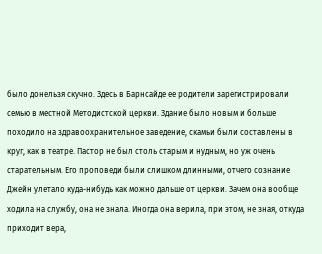было донельзя скучно. Здесь в Барнсайде ее родители зарегистрировали семью в местной Методистской церкви. Здание было новым и больше походило на здравоохранительное заведение, скамьи были составлены в круг, как в театре. Пастор не был столь старым и нудным, но уж очень старательным. Его проповеди были слишком длинными, отчего сознание Джейн улетало куда-нибудь как можно дальше от церкви. Зачем она вообще ходила на службу, она не знала. Иногда она верила, при этом, не зная, откуда приходит вера,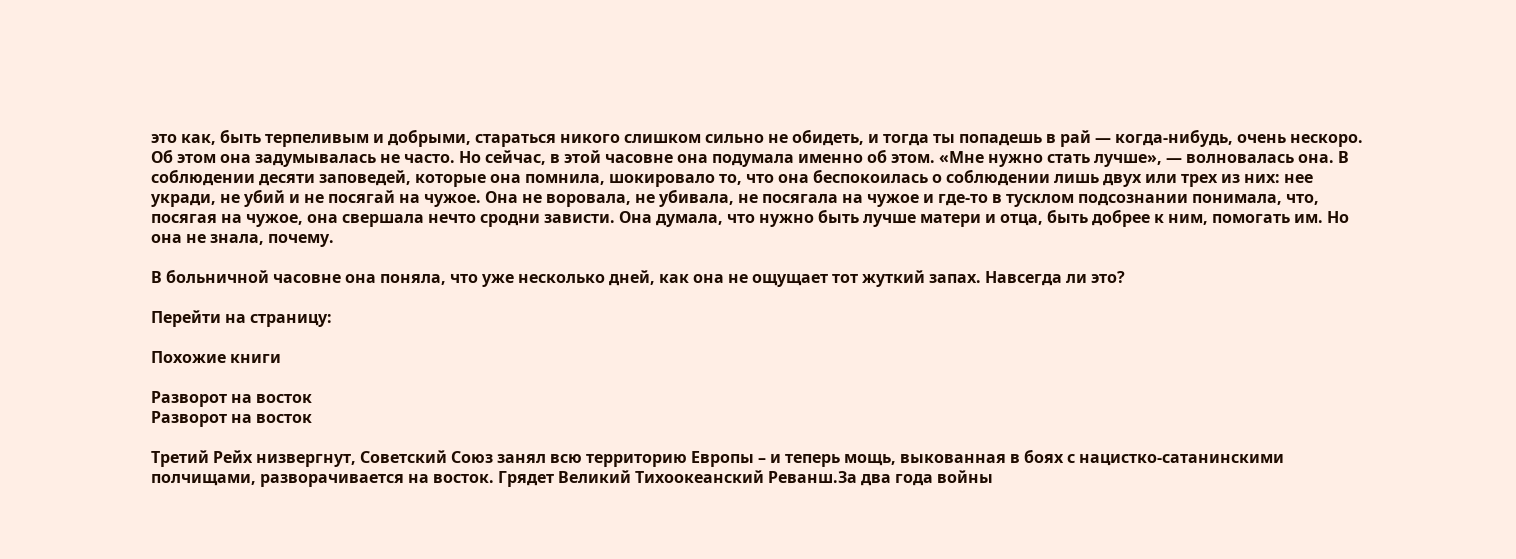это как, быть терпеливым и добрыми, стараться никого слишком сильно не обидеть, и тогда ты попадешь в рай — когда-нибудь, очень нескоро. Об этом она задумывалась не часто. Но сейчас, в этой часовне она подумала именно об этом. «Мне нужно стать лучше», — волновалась она. В соблюдении десяти заповедей, которые она помнила, шокировало то, что она беспокоилась о соблюдении лишь двух или трех из них: нее укради, не убий и не посягай на чужое. Она не воровала, не убивала, не посягала на чужое и где-то в тусклом подсознании понимала, что, посягая на чужое, она свершала нечто сродни зависти. Она думала, что нужно быть лучше матери и отца, быть добрее к ним, помогать им. Но она не знала, почему.

В больничной часовне она поняла, что уже несколько дней, как она не ощущает тот жуткий запах. Навсегда ли это?

Перейти на страницу:

Похожие книги

Разворот на восток
Разворот на восток

Третий Рейх низвергнут, Советский Союз занял всю территорию Европы – и теперь мощь, выкованная в боях с нацистко-сатанинскими полчищами, разворачивается на восток. Грядет Великий Тихоокеанский Реванш.За два года войны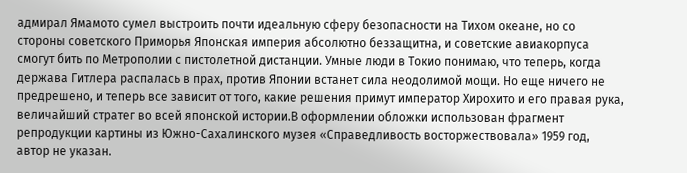адмирал Ямамото сумел выстроить почти идеальную сферу безопасности на Тихом океане, но со стороны советского Приморья Японская империя абсолютно беззащитна, и советские авиакорпуса смогут бить по Метрополии с пистолетной дистанции. Умные люди в Токио понимаю, что теперь, когда держава Гитлера распалась в прах, против Японии встанет сила неодолимой мощи. Но еще ничего не предрешено, и теперь все зависит от того, какие решения примут император Хирохито и его правая рука, величайший стратег во всей японской истории.В оформлении обложки использован фрагмент репродукции картины из Южно-Сахалинского музея «Справедливость восторжествовала» 1959 год, автор не указан.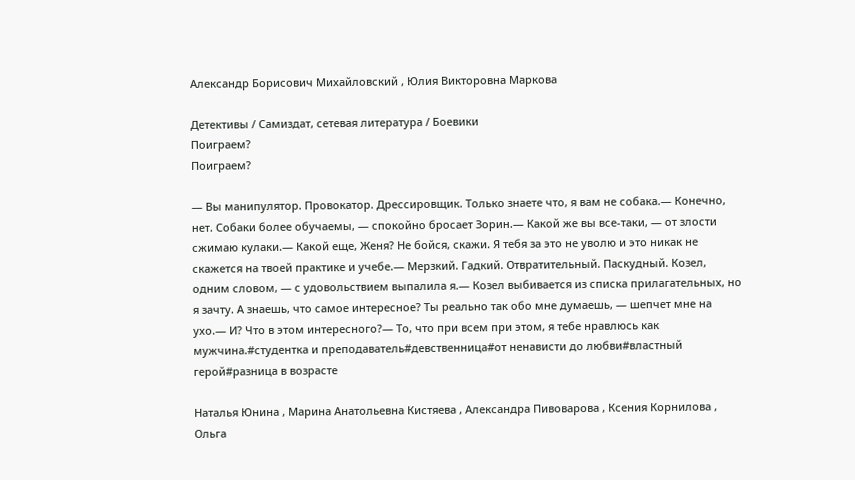Александр Борисович Михайловский , Юлия Викторовна Маркова

Детективы / Самиздат, сетевая литература / Боевики
Поиграем?
Поиграем?

— Вы манипулятор. Провокатор. Дрессировщик. Только знаете что, я вам не собака.— Конечно, нет. Собаки более обучаемы, — спокойно бросает Зорин.— Какой же вы все-таки, — от злости сжимаю кулаки.— Какой еще, Женя? Не бойся, скажи. Я тебя за это не уволю и это никак не скажется на твоей практике и учебе.— Мерзкий. Гадкий. Отвратительный. Паскудный. Козел, одним словом, — с удовольствием выпалила я.— Козел выбивается из списка прилагательных, но я зачту. А знаешь, что самое интересное? Ты реально так обо мне думаешь, — шепчет мне на ухо.— И? Что в этом интересного?— То, что при всем при этом, я тебе нравлюсь как мужчина.#студентка и преподаватель#девственница#от ненависти до любви#властный герой#разница в возрасте

Наталья Юнина , Марина Анатольевна Кистяева , Александра Пивоварова , Ксения Корнилова , Ольга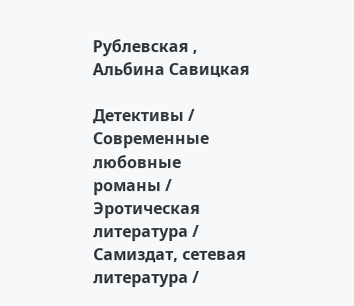Рублевская , Альбина Савицкая

Детективы / Современные любовные романы / Эротическая литература / Самиздат, сетевая литература /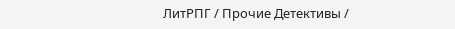ЛитРПГ / Прочие Детективы /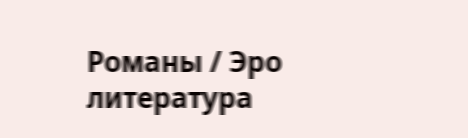Романы / Эро литература